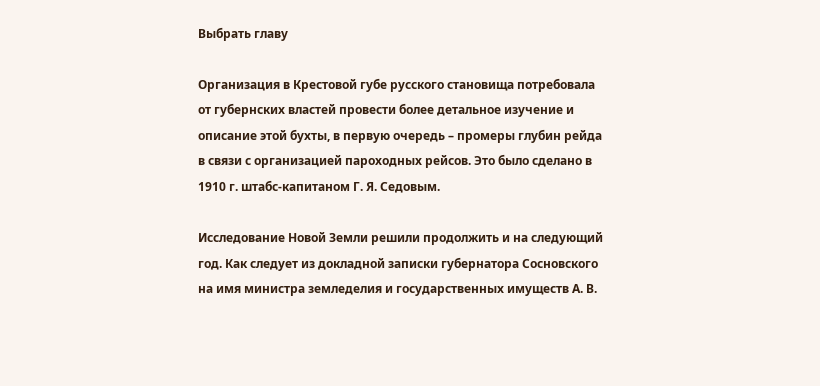Выбрать главу

Организация в Крестовой губе русского становища потребовала от губернских властей провести более детальное изучение и описание этой бухты, в первую очередь – промеры глубин рейда в связи с организацией пароходных рейсов. Это было сделано в 1910 г. штабс-капитаном Г. Я. Седовым.

Исследование Новой Земли решили продолжить и на следующий год. Как следует из докладной записки губернатора Сосновского на имя министра земледелия и государственных имуществ А. В.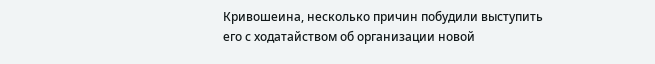Кривошеина, несколько причин побудили выступить его с ходатайством об организации новой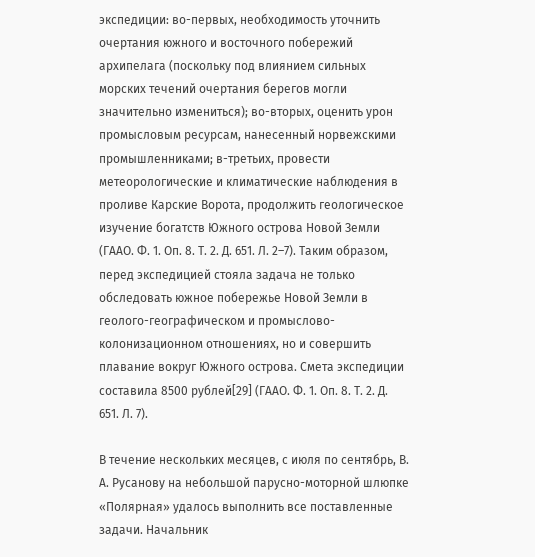экспедиции: во-первых, необходимость уточнить очертания южного и восточного побережий архипелага (поскольку под влиянием сильных морских течений очертания берегов могли значительно измениться); во-вторых, оценить урон промысловым ресурсам, нанесенный норвежскими промышленниками; в-третьих, провести метеорологические и климатические наблюдения в проливе Карские Ворота, продолжить геологическое изучение богатств Южного острова Новой Земли (ГААО. Ф. 1. Оп. 8. Т. 2. Д. 651. Л. 2–7). Таким образом, перед экспедицией стояла задача не только обследовать южное побережье Новой Земли в геолого-географическом и промыслово-колонизационном отношениях, но и совершить плавание вокруг Южного острова. Смета экспедиции составила 8500 рублей[29] (ГААО. Ф. 1. Оп. 8. Т. 2. Д. 651. Л. 7).

В течение нескольких месяцев, с июля по сентябрь, В. А. Русанову на небольшой парусно-моторной шлюпке «Полярная» удалось выполнить все поставленные задачи. Начальник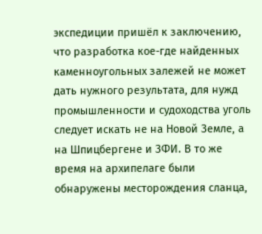экспедиции пришёл к заключению, что разработка кое-где найденных каменноугольных залежей не может дать нужного результата, для нужд промышленности и судоходства уголь следует искать не на Новой Земле, а на Шпицбергене и ЗФИ. В то же время на архипелаге были обнаружены месторождения сланца,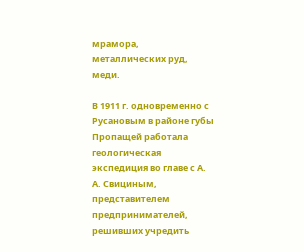мрамора, металлических руд, меди.

В 1911 г. одновременно с Русановым в районе губы Пропащей работала геологическая экспедиция во главе с А. А. Свициным, представителем предпринимателей, решивших учредить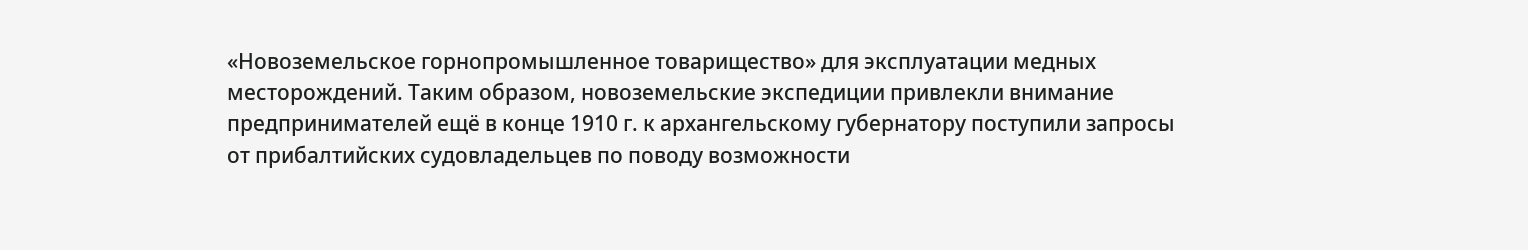«Новоземельское горнопромышленное товарищество» для эксплуатации медных месторождений. Таким образом, новоземельские экспедиции привлекли внимание предпринимателей ещё в конце 1910 г. к архангельскому губернатору поступили запросы от прибалтийских судовладельцев по поводу возможности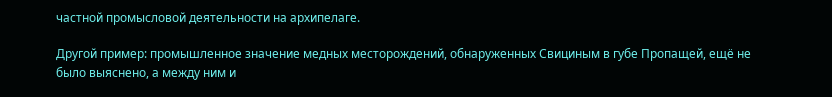частной промысловой деятельности на архипелаге.

Другой пример: промышленное значение медных месторождений, обнаруженных Свициным в губе Пропащей, ещё не было выяснено, а между ним и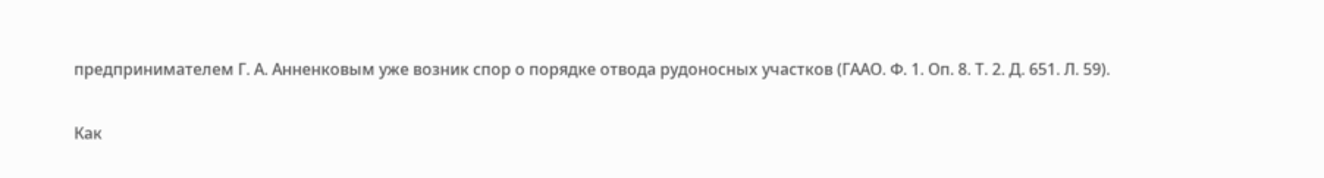предпринимателем Г. А. Анненковым уже возник спор о порядке отвода рудоносных участков (ГААО. Ф. 1. Оп. 8. Т. 2. Д. 651. Л. 59).

Как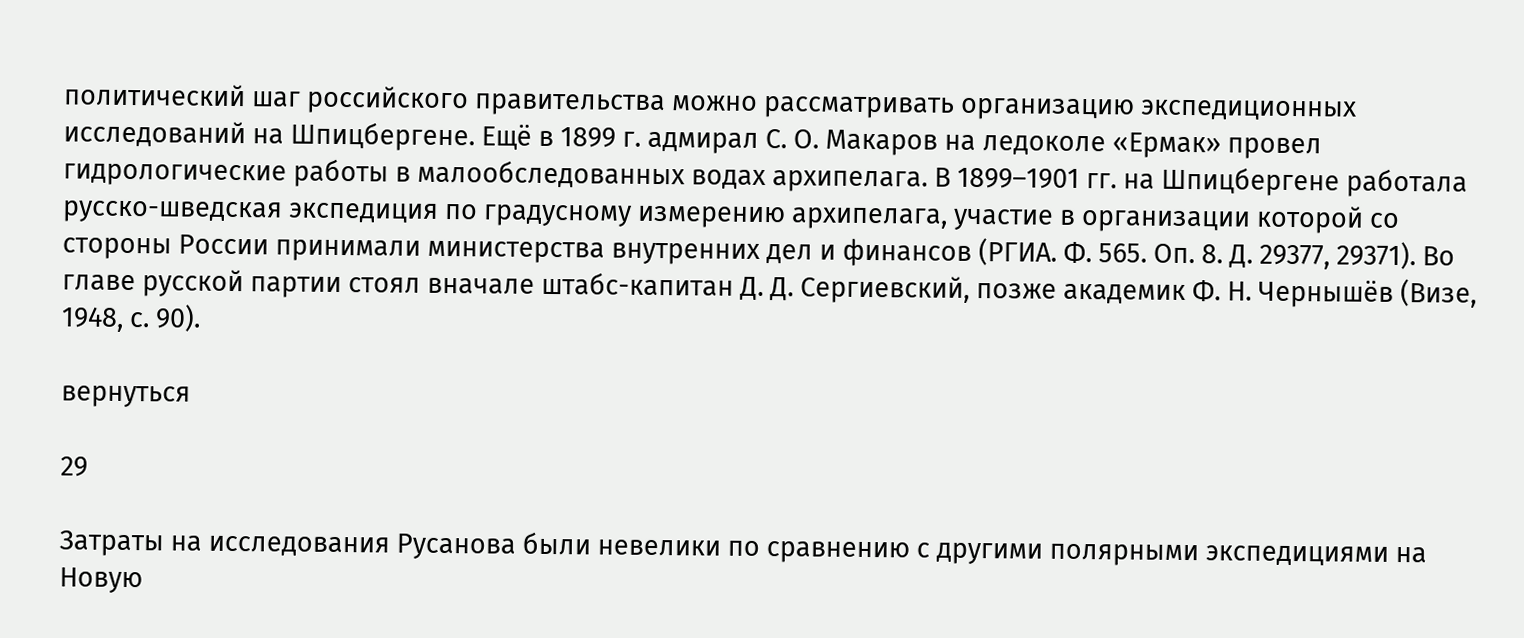политический шаг российского правительства можно рассматривать организацию экспедиционных исследований на Шпицбергене. Ещё в 1899 г. адмирал С. О. Макаров на ледоколе «Ермак» провел гидрологические работы в малообследованных водах архипелага. В 1899–1901 гг. на Шпицбергене работала русско-шведская экспедиция по градусному измерению архипелага, участие в организации которой со стороны России принимали министерства внутренних дел и финансов (РГИА. Ф. 565. Оп. 8. Д. 29377, 29371). Во главе русской партии стоял вначале штабс-капитан Д. Д. Сергиевский, позже академик Ф. Н. Чернышёв (Визе, 1948, с. 90).

вернуться

29

Затраты на исследования Русанова были невелики по сравнению с другими полярными экспедициями на Новую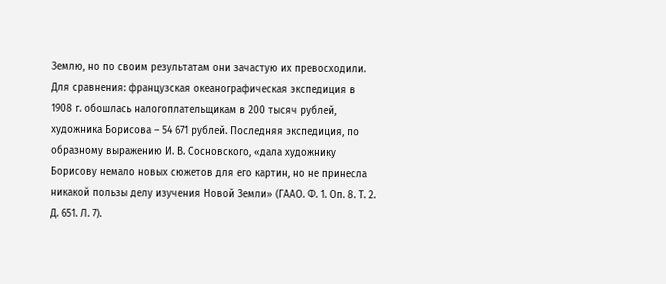Землю, но по своим результатам они зачастую их превосходили. Для сравнения: французская океанографическая экспедиция в 1908 г. обошлась налогоплательщикам в 200 тысяч рублей, художника Борисова – 54 671 рублей. Последняя экспедиция, по образному выражению И. В. Сосновского, «дала художнику Борисову немало новых сюжетов для его картин, но не принесла никакой пользы делу изучения Новой Земли» (ГААО. Ф. 1. Оп. 8. Т. 2. Д. 651. Л. 7).